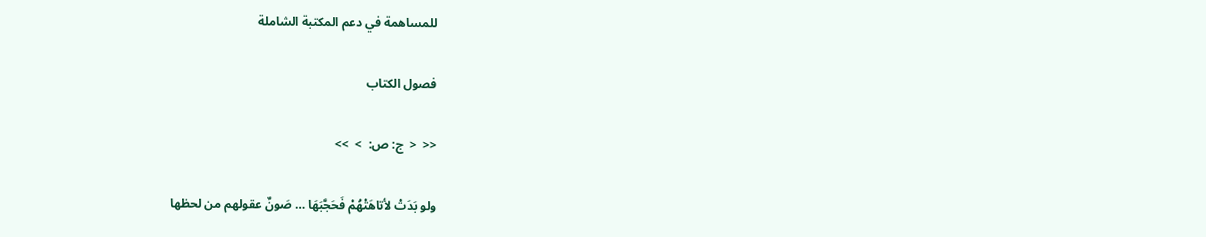للمساهمة في دعم المكتبة الشاملة

فصول الكتاب

<<  <  ج: ص:  >  >>

ولو بَدَتْ لأتاهَتْهُمْ فَحَجَّبَهَا … صَونٌ عقولهم من لحظها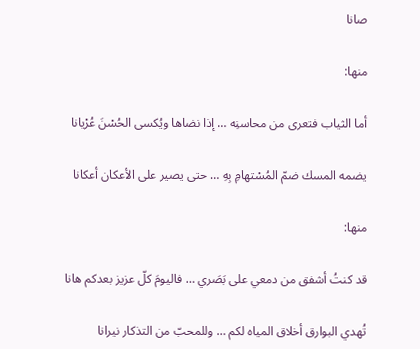صانا

منها:

أما الثياب فتعرى من محاسنِه … إذا نضاها ويُكسى الحُسْنَ عُرْيانا

يضمه المسك ضمّ المُسْتهامِ بِهِ … حتى يصير على الأعكان أعكانا

منها:

قد كنتُ أشفق من دمعي على بَصَري … فاليومَ كلّ عزيز بعدكم هانا

تُهدي البوارق أخلاق المياه لكم … وللمحبّ من التذكار نيرانا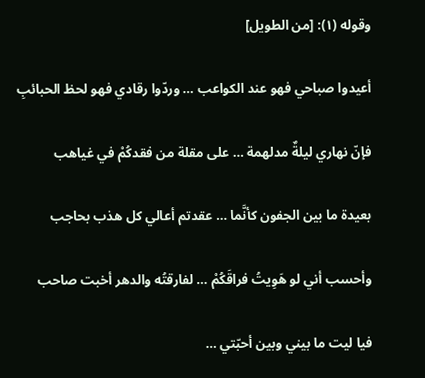وقوله (١): [من الطويل]

أعيدوا صباحي فهو عند الكواعب … وردّوا رقادي فهو لحظ الحبائبِ

فإنّ نهاري ليلةٌ مدلهمة … على مقلة من فقدكُمْ في غياهب

بعيدة ما بين الجفون كأنَّما … عقدتم أعالي كل هذب بحاجب

وأحسب أني لو هَوِيتُ فراقَكُمْ … لفارقتُه والدهر أخبت صاحب

فيا ليت ما بيني وبين أحبّتي …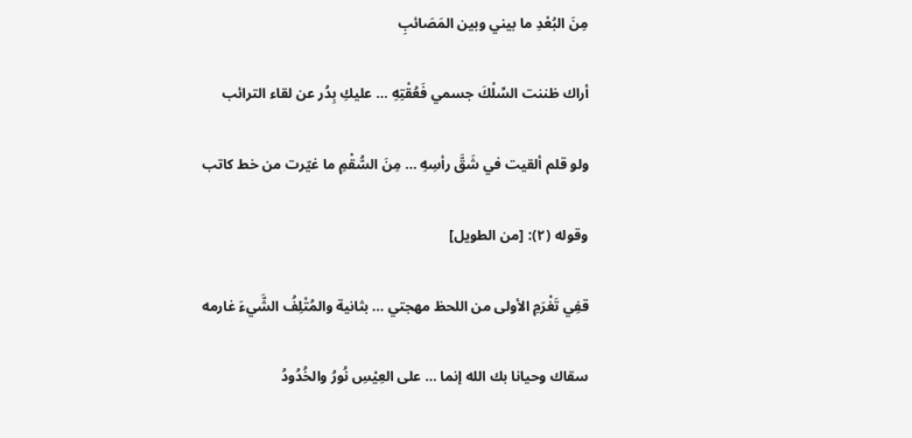مِنَ البُعْدِ ما بيني وبين المَصَائبِ

أراك ظننت السِّلْكَ جسمي فَعُقْتِهِ … عليكِ بِدُر عن لقاء الترائب

ولو قلم ألقيت في شَقَّ رأسِهِ … مِنَ السُّقْمِ ما غيّرت من خط كاتب

وقوله (٢): [من الطويل]

قفِي تَغْرَمِ الأولى من اللحظ مهجتي … بثانية والمُتْلِفُ الشَّيءَ غارمه

سقاك وحيانا بك الله إنما … على العِيْسِ نُورُ والخُدُودُ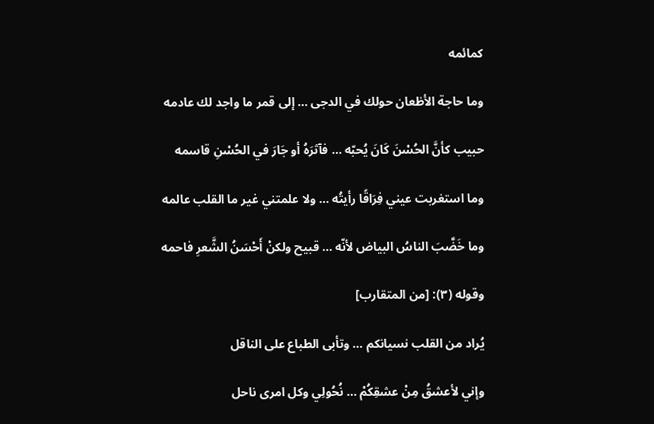كمائمه

وما حاجة الأظعان حولك في الدجى … إلى قمر ما واجد لك عادمه

حبيب كأنَّ الحُسْنَ كَانَ يُحبّه … فآثرَهُ أو جَارَ في الحُسْنِ قاسمه

وما استغربت عيني فِرَاقًا رأيتُه … ولا علمتني غير ما القلب عالمه

وما خَضَّبَ الناسُ البياض لأنّه … قبيح ولكنْ أَحْسَنُ الشَّعرِ فاحمه

وقوله (٣): [من المتقارب]

يُراد من القلب نسيانكم … وتأبى الطباع على الناقل

وإني لأعشقُ مِنْ عشقِكُمْ … نُحُولِي وكل امرى ناحل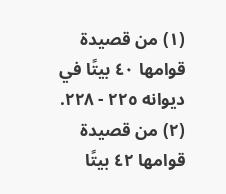(١) من قصيدة قوامها ٤٠ بيتًا في ديوانه ٢٢٥ - ٢٢٨.
(٢) من قصيدة قوامها ٤٢ بيتًا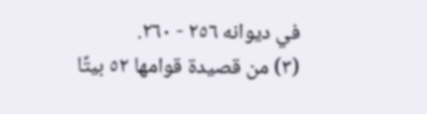في ديوانه ٢٥٦ - ٢٦٠.
(٣) من قصيدة قوامها ٥٢ بيتًا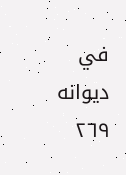في ديوانه ٢٦٩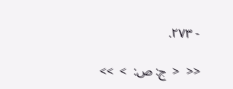- ٢٧٣.

<<  <  ج: ص:  >  >>